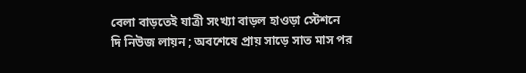বেলা বাড়তেই যাত্রী সংখ্যা বাড়ল হাওড়া স্টেশনে
দি নিউজ লায়ন ; অবশেষে প্রায় সাড়ে সাত মাস পর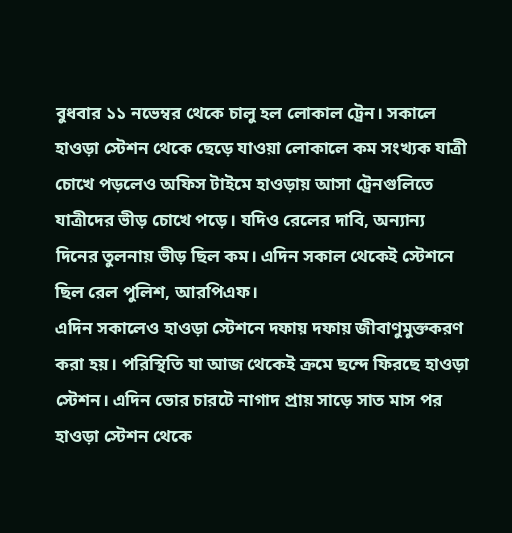বুধবার ১১ নভেম্বর থেকে চালু হল লোকাল ট্রেন। সকালে হাওড়া স্টেশন থেকে ছেড়ে যাওয়া লোকালে কম সংখ্যক যাত্রী চোখে পড়লেও অফিস টাইমে হাওড়ায় আসা ট্রেনগুলিতে যাত্রীদের ভীড় চোখে পড়ে। যদিও রেলের দাবি, অন্যান্য দিনের তুলনায় ভীড় ছিল কম। এদিন সকাল থেকেই স্টেশনে ছিল রেল পুলিশ, আরপিএফ।
এদিন সকালেও হাওড়া স্টেশনে দফায় দফায় জীবাণুমুক্তকরণ করা হয়। পরিস্থিতি যা আজ থেকেই ক্রমে ছন্দে ফিরছে হাওড়া স্টেশন। এদিন ভোর চারটে নাগাদ প্রায় সাড়ে সাত মাস পর হাওড়া স্টেশন থেকে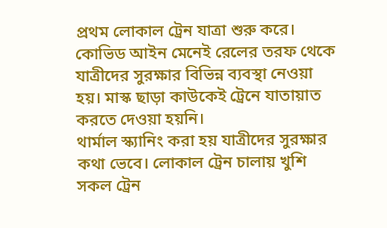প্রথম লোকাল ট্রেন যাত্রা শুরু করে। কোভিড আইন মেনেই রেলের তরফ থেকে যাত্রীদের সুরক্ষার বিভিন্ন ব্যবস্থা নেওয়া হয়। মাস্ক ছাড়া কাউকেই ট্রেনে যাতায়াত করতে দেওয়া হয়নি।
থার্মাল স্ক্যানিং করা হয় যাত্রীদের সুরক্ষার কথা ভেবে। লোকাল ট্রেন চালায় খুশি সকল ট্রেন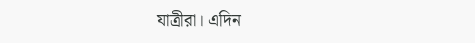যাত্রীরা। এদিন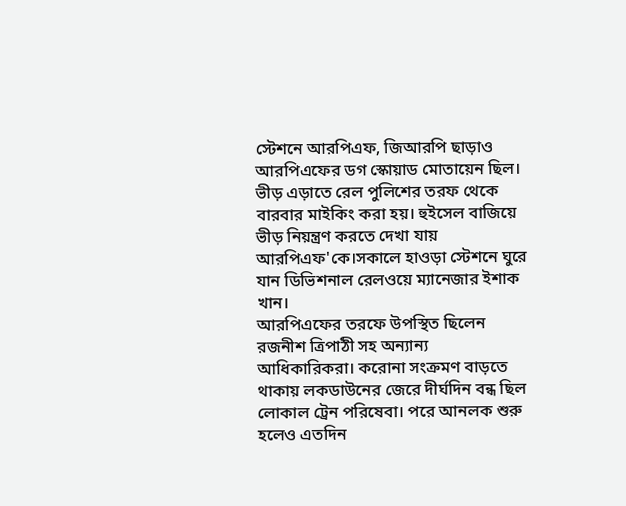স্টেশনে আরপিএফ, জিআরপি ছাড়াও আরপিএফের ডগ স্কোয়াড মোতায়েন ছিল। ভীড় এড়াতে রেল পুলিশের তরফ থেকে বারবার মাইকিং করা হয়। হুইসেল বাজিয়ে ভীড় নিয়ন্ত্রণ করতে দেখা যায় আরপিএফ'কে।সকালে হাওড়া স্টেশনে ঘুরে যান ডিভিশনাল রেলওয়ে ম্যানেজার ইশাক খান।
আরপিএফের তরফে উপস্থিত ছিলেন রজনীশ ত্রিপাঠী সহ অন্যান্য আধিকারিকরা। করোনা সংক্রমণ বাড়তে থাকায় লকডাউনের জেরে দীর্ঘদিন বন্ধ ছিল লোকাল ট্রেন পরিষেবা। পরে আনলক শুরু হলেও এতদিন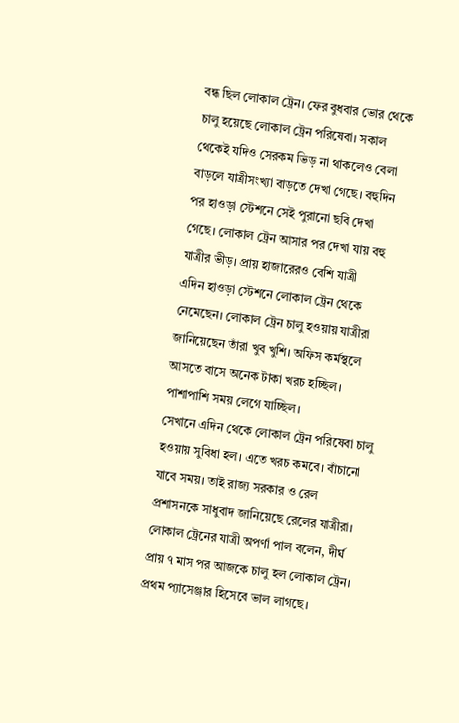বন্ধ ছিল লোকাল ট্রেন। ফের বুধবার ভোর থেকে চালু হয়েছে লোকাল ট্রেন পরিষেবা। সকাল থেকেই যদিও সেরকম ভিড় না থাকলেও বেলা বাড়লে যাত্রীসংখ্যা বাড়তে দেখা গেছে। বহুদিন পর হাওড়া স্টেশনে সেই পুরানো ছবি দেখা গেছে। লোকাল ট্রেন আসার পর দেখা যায় বহু যাত্রীর ভীড়। প্রায় হাজারেরও বেশি যাত্রী
এদিন হাওড়া স্টেশনে লোকাল ট্রেন থেকে নেমেছেন। লোকাল ট্রেন চালু হওয়ায় যাত্রীরা জানিয়েছেন তাঁরা খুব খুশি। অফিস কর্মস্থলে আসতে বাসে অনেক টাকা খরচ হচ্ছিল। পাশাপাশি সময় লেগে যাচ্ছিল।
সেখানে এদিন থেকে লোকাল ট্রেন পরিষেবা চালু হওয়ায় সুবিধা হল। এতে খরচ কমবে। বাঁচানো যাবে সময়। তাই রাজ্য সরকার ও রেল প্রশাসনকে সাধুবাদ জানিয়েছে রেলের যাত্রীরা। লোকাল ট্রেনের যাত্রী অপর্ণা পাল বলেন, দীর্ঘ প্রায় ৭ মাস পর আজকে চালু হল লোকাল ট্রেন। প্রথম প্যাসেঞ্জার হিসেবে ভাল লাগছে।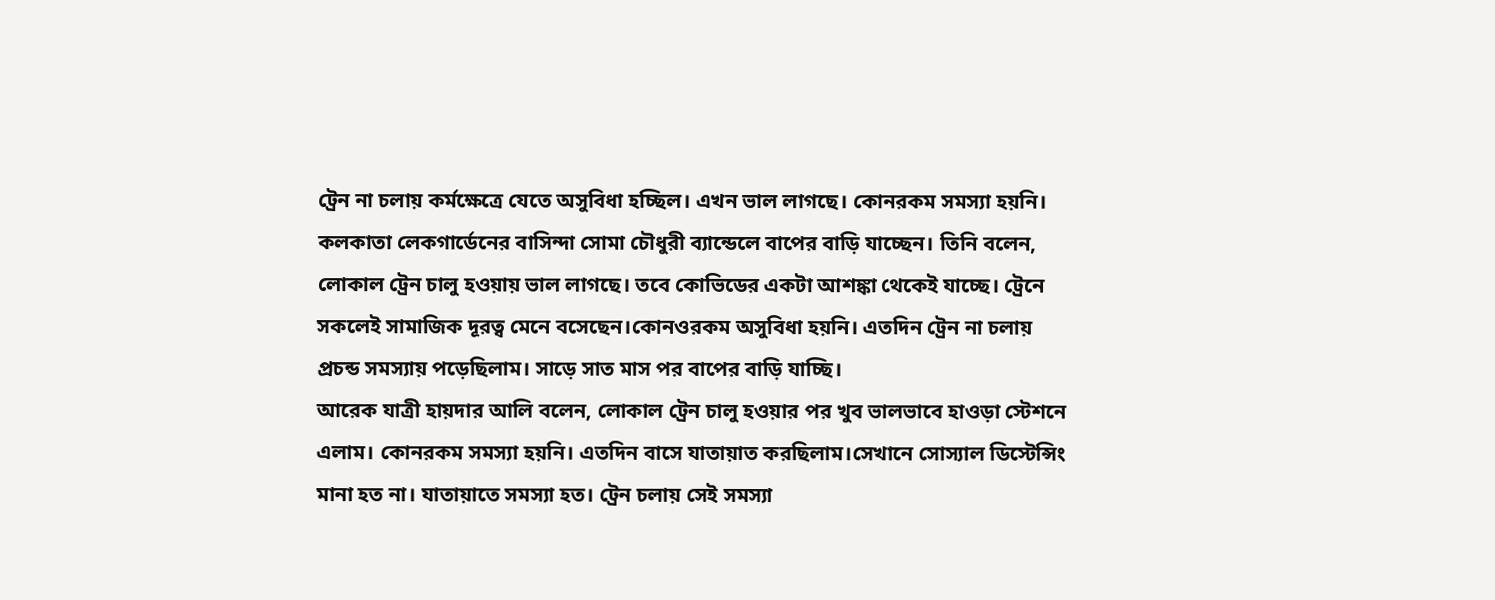ট্রেন না চলায় কর্মক্ষেত্রে যেতে অসুবিধা হচ্ছিল। এখন ভাল লাগছে। কোনরকম সমস্যা হয়নি।
কলকাতা লেকগার্ডেনের বাসিন্দা সোমা চৌধুরী ব্যান্ডেলে বাপের বাড়ি যাচ্ছেন। তিনি বলেন, লোকাল ট্রেন চালু হওয়ায় ভাল লাগছে। তবে কোভিডের একটা আশঙ্কা থেকেই যাচ্ছে। ট্রেনে সকলেই সামাজিক দূরত্ব মেনে বসেছেন।কোনওরকম অসুবিধা হয়নি। এতদিন ট্রেন না চলায় প্রচন্ড সমস্যায় পড়েছিলাম। সাড়ে সাত মাস পর বাপের বাড়ি যাচ্ছি।
আরেক যাত্রী হায়দার আলি বলেন, লোকাল ট্রেন চালু হওয়ার পর খুব ভালভাবে হাওড়া স্টেশনে এলাম। কোনরকম সমস্যা হয়নি। এতদিন বাসে যাতায়াত করছিলাম।সেখানে সোস্যাল ডিস্টেন্সিং মানা হত না। যাতায়াতে সমস্যা হত। ট্রেন চলায় সেই সমস্যা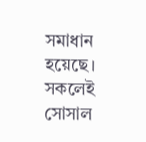সমাধান হয়েছে। সকলেই সোসাল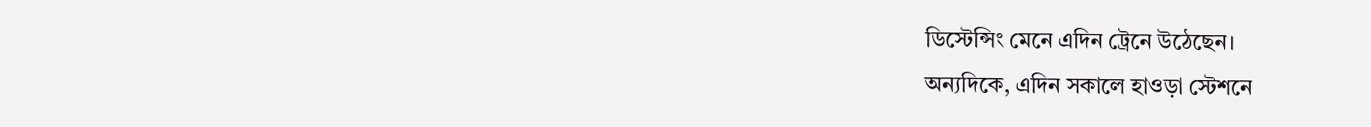ডিস্টেন্সিং মেনে এদিন ট্রেনে উঠেছেন।
অন্যদিকে, এদিন সকালে হাওড়া স্টেশনে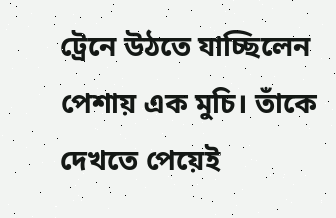ট্রেনে উঠতে যাচ্ছিলেন পেশায় এক মুচি। তাঁকে দেখতে পেয়েই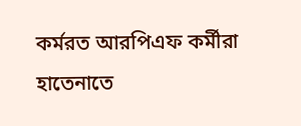কর্মরত আরপিএফ কর্মীরা হাতেনাতে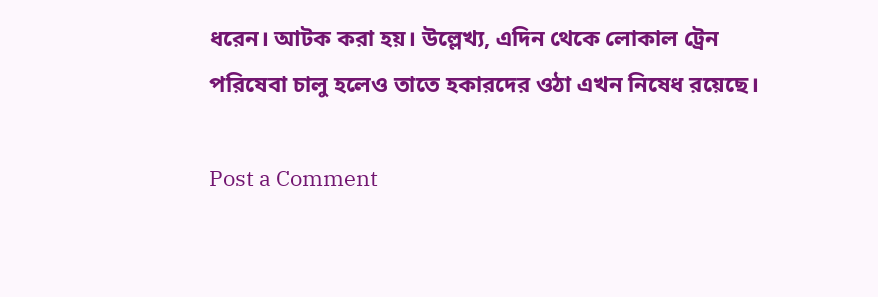ধরেন। আটক করা হয়। উল্লেখ্য, এদিন থেকে লোকাল ট্রেন পরিষেবা চালু হলেও তাতে হকারদের ওঠা এখন নিষেধ রয়েছে।

Post a Comment